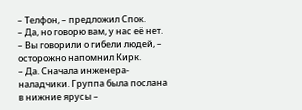– Телфон, – предложил Спок.
– Да, но говорю вам, у нас её нет.
– Вы говорили о гибели людей, – осторожно напомнил Кирк.
– Да. Сначала инженера-наладчики. Группа была послана в нижние ярусы –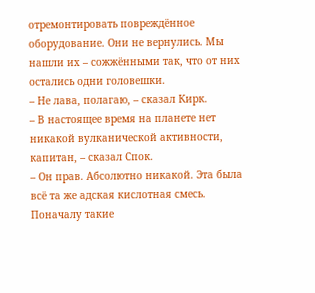отремонтировать повреждённое оборудование. Они не вернулись. Мы нашли их – сожжёнными так, что от них остались одни головешки.
– Не лава, полагаю, – сказал Кирк.
– В настоящее время на планете нет никакой вулканической активности, капитан, – сказал Спок.
– Он прав. Абсолютно никакой. Эта была всё та же адская кислотная смесь. Поначалу такие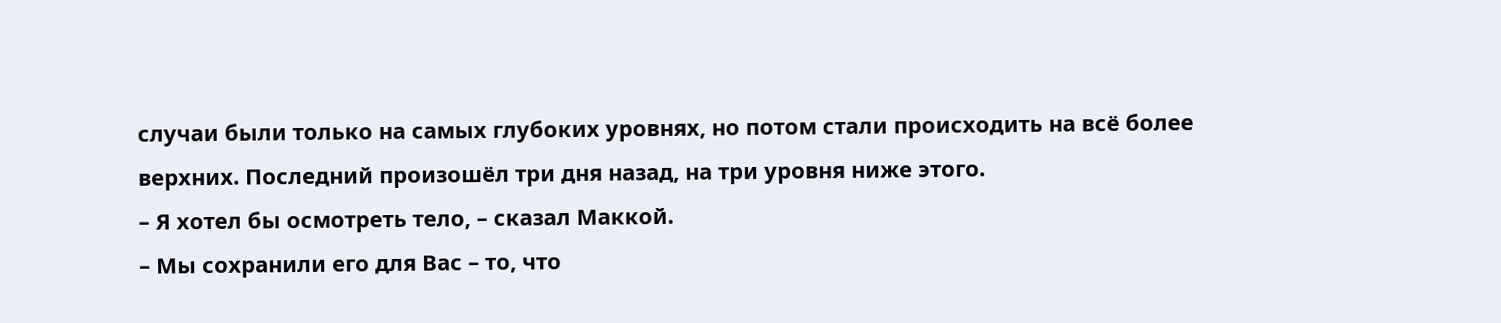случаи были только на самых глубоких уровнях, но потом стали происходить на всё более верхних. Последний произошёл три дня назад, на три уровня ниже этого.
– Я хотел бы осмотреть тело, – сказал Маккой.
– Мы сохранили его для Вас – то, что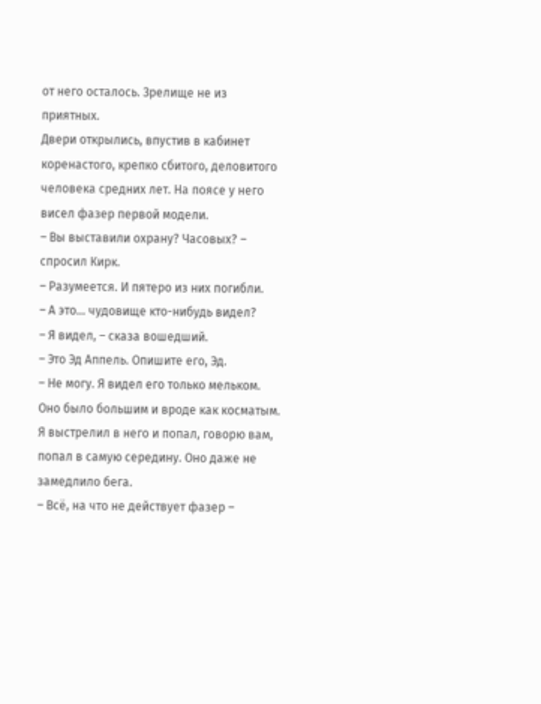от него осталось. Зрелище не из приятных.
Двери открылись, впустив в кабинет коренастого, крепко сбитого, деловитого человека средних лет. На поясе у него висел фазер первой модели.
– Вы выставили охрану? Часовых? – спросил Кирк.
– Разумеется. И пятеро из них погибли.
– А это… чудовище кто-нибудь видел?
– Я видел, – сказа вошедший.
– Это Эд Аппель. Опишите его, Эд.
– Не могу. Я видел его только мельком. Оно было большим и вроде как косматым. Я выстрелил в него и попал, говорю вам, попал в самую середину. Оно даже не замедлило бега.
– Всё, на что не действует фазер –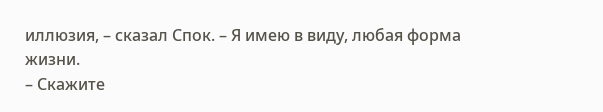иллюзия, – сказал Спок. – Я имею в виду, любая форма жизни.
– Скажите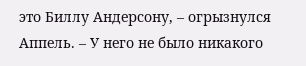это Биллу Андерсону, – огрызнулся Аппель. – У него не было никакого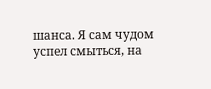шанса. Я сам чудом успел смыться, на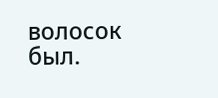волосок был.